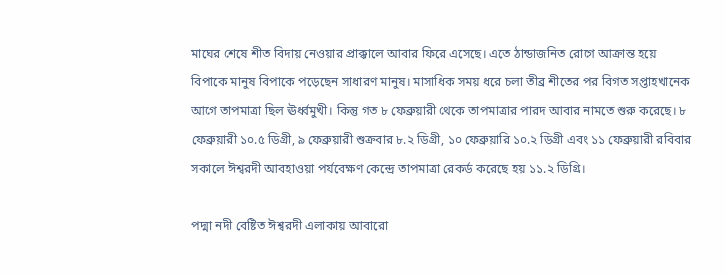মাঘের শেষে শীত বিদায় নেওয়ার প্রাক্কালে আবার ফিরে এসেছে। এতে ঠান্ডাজনিত রোগে আক্রান্ত হয়ে বিপাকে মানুষ বিপাকে পড়েছেন সাধারণ মানুষ। মাসাধিক সময় ধরে চলা তীব্র শীতের পর বিগত সপ্তাহখানেক আগে তাপমাত্রা ছিল ঊর্ধ্বমুখী। কিন্তু গত ৮ ফেব্রুয়ারী থেকে তাপমাত্রার পারদ আবার নামতে শুরু করেছে। ৮ ফেব্রুয়ারী ১০.৫ ডিগ্রী, ৯ ফেব্রুয়ারী শুক্রবার ৮.২ ডিগ্রী, ১০ ফেব্রুয়ারি ১০.২ ডিগ্রী এবং ১১ ফেব্রুয়ারী রবিবার সকালে ঈশ্বরদী আবহাওয়া পর্যবেক্ষণ কেন্দ্রে তাপমাত্রা রেকর্ড করেছে হয় ১১.২ ডিগ্রি।

পদ্মা নদী বেষ্টিত ঈশ্বরদী এলাকায় আবারো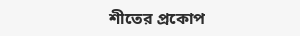শীতের প্রকোপ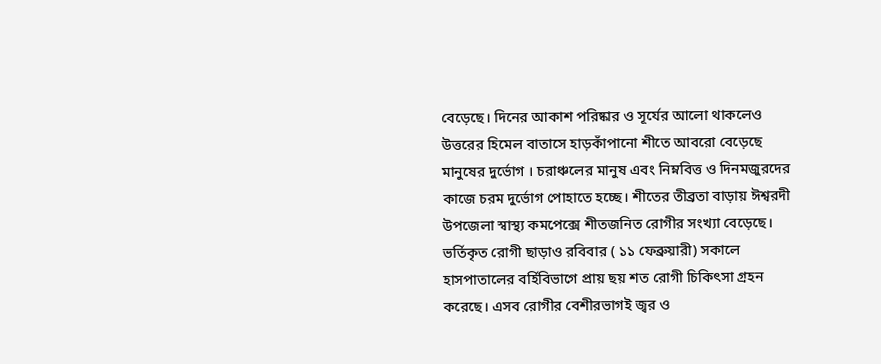বেড়েছে। দিনের আকাশ পরিষ্কার ও সূর্যের আলো থাকলেও উত্তরের হিমেল বাতাসে হাড়কাঁপানো শীতে আবরো বেড়েছে মানুষের দুর্ভোগ । চরাঞ্চলের মানুষ এবং নিম্নবিত্ত ও দিনমজুরদের কাজে চরম দুর্ভোগ পোহাতে হচ্ছে। শীতের তীব্রতা বাড়ায় ঈশ্বরদী উপজেলা স্বাস্থ্য কমপেক্সে শীতজনিত রোগীর সংখ্যা বেড়েছে। ভর্তিকৃত রোগী ছাড়াও রবিবার ( ১১ ফেব্রুয়ারী) সকালে হাসপাতালের বর্হিবিভাগে প্রায় ছয় শত রোগী চিকিৎসা গ্রহন করেছে। এসব রোগীর বেশীরভাগই জ্বর ও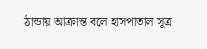ঠান্ডায় আক্রান্ত বলে হাসপাতাল সূত্র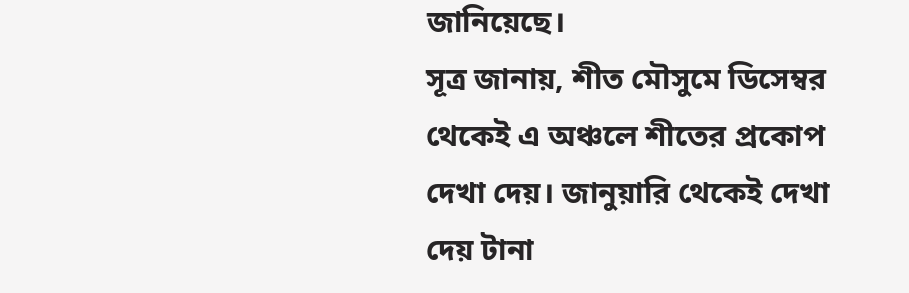জানিয়েছে।
সূত্র জানায়, শীত মৌসুমে ডিসেম্বর থেকেই এ অঞ্চলে শীতের প্রকোপ দেখা দেয়। জানুয়ারি থেকেই দেখা দেয় টানা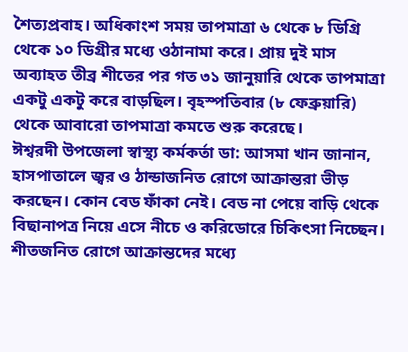শৈত্যপ্রবাহ। অধিকাংশ সময় তাপমাত্রা ৬ থেকে ৮ ডিগ্রি থেকে ১০ ডিগ্রীর মধ্যে ওঠানামা করে। প্রায় দুই মাস অব্যাহত তীব্র শীতের পর গত ৩১ জানুয়ারি থেকে তাপমাত্রা একটু একটু করে বাড়ছিল। বৃহস্পতিবার (৮ ফেব্রুয়ারি) থেকে আবারো তাপমাত্রা কমতে শুরু করেছে।
ঈশ্বরদী উপজেলা স্বাস্থ্য কর্মকর্তা ডা: আসমা খান জানান, হাসপাতালে জ্বর ও ঠান্ডাজনিত রোগে আক্রান্তরা ভীড় করছেন। কোন বেড ফাঁকা নেই। বেড না পেয়ে বাড়ি থেকে বিছানাপত্র নিয়ে এসে নীচে ও করিডোরে চিকিৎসা নিচ্ছেন। শীতজনিত রোগে আক্রান্তদের মধ্যে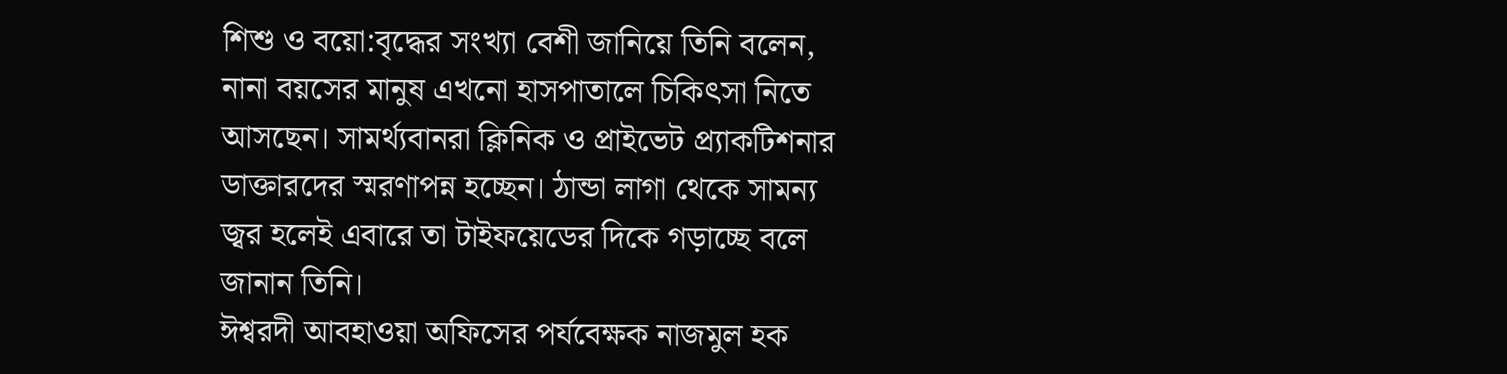শিশু ও বয়ো:বৃদ্ধের সংখ্যা বেশী জানিয়ে তিনি বলেন, নানা বয়সের মানুষ এখনো হাসপাতালে চিকিৎসা নিতে আসছেন। সামর্থ্যবানরা ক্লিনিক ও প্রাইভেট প্র্যাকটিশনার ডাক্তারদের স্মরণাপন্ন হচ্ছেন। ঠান্ডা লাগা থেকে সামন্য জ্বর হলেই এবারে তা টাইফয়েডের দিকে গড়াচ্ছে বলে জানান তিনি।
ঈশ্বরদী আবহাওয়া অফিসের পর্যবেক্ষক নাজমুল হক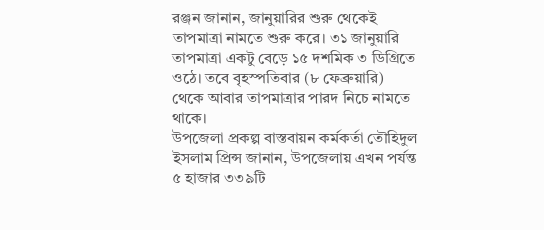রঞ্জন জানান, জানুয়ারির শুরু থেকেই তাপমাত্রা নামতে শুরু করে। ৩১ জানুয়ারি তাপমাত্রা একটু বেড়ে ১৫ দশমিক ৩ ডিগ্রিতে ওঠে। তবে বৃহস্পতিবার (৮ ফেব্রুয়ারি) থেকে আবার তাপমাত্রার পারদ নিচে নামতে থাকে।
উপজেলা প্রকল্প বাস্তবায়ন কর্মকর্তা তৌহিদুল ইসলাম প্রিন্স জানান, উপজেলায় এখন পর্যন্ত ৫ হাজার ৩৩৯টি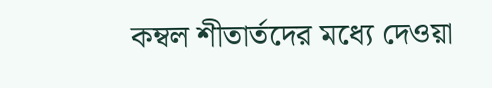কম্বল শীতার্তদের মধ্যে দেওয়া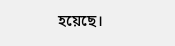হয়েছে।